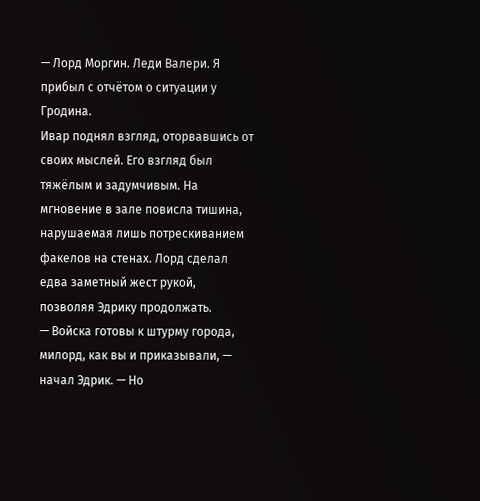— Лорд Моргин. Леди Валери. Я прибыл с отчётом о ситуации у Гродина.
Ивар поднял взгляд, оторвавшись от своих мыслей. Его взгляд был тяжёлым и задумчивым. На мгновение в зале повисла тишина, нарушаемая лишь потрескиванием факелов на стенах. Лорд сделал едва заметный жест рукой, позволяя Эдрику продолжать.
— Войска готовы к штурму города, милорд, как вы и приказывали, — начал Эдрик. — Но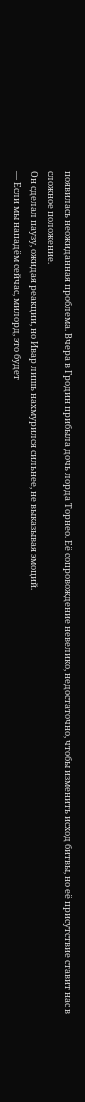появилась неожиданная проблема. Вчера в Гродин прибыла дочь лорда Торнео. Её сопровождение невелико, недостаточно, чтобы изменить исход битвы, но её присутствие ставит нас в сложное положение.
Он сделал паузу, ожидая реакции, но Ивар лишь нахмурился сильнее, не выказывая эмоций.
— Если мы нападём сейчас, милорд, это будет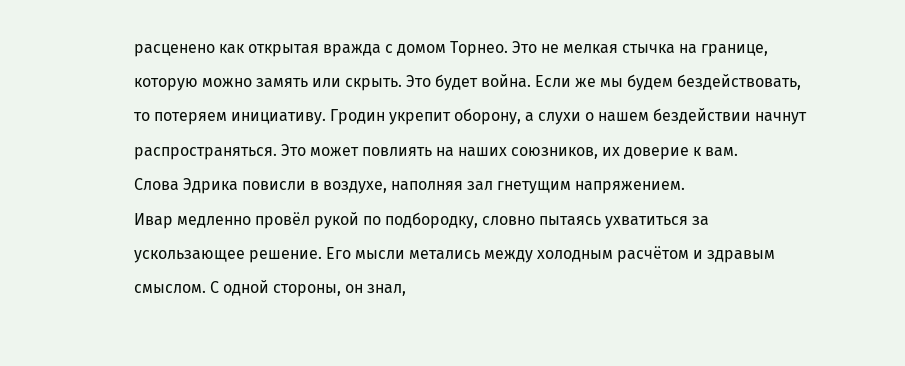расценено как открытая вражда с домом Торнео. Это не мелкая стычка на границе, которую можно замять или скрыть. Это будет война. Если же мы будем бездействовать, то потеряем инициативу. Гродин укрепит оборону, а слухи о нашем бездействии начнут распространяться. Это может повлиять на наших союзников, их доверие к вам.
Слова Эдрика повисли в воздухе, наполняя зал гнетущим напряжением.
Ивар медленно провёл рукой по подбородку, словно пытаясь ухватиться за ускользающее решение. Его мысли метались между холодным расчётом и здравым смыслом. С одной стороны, он знал,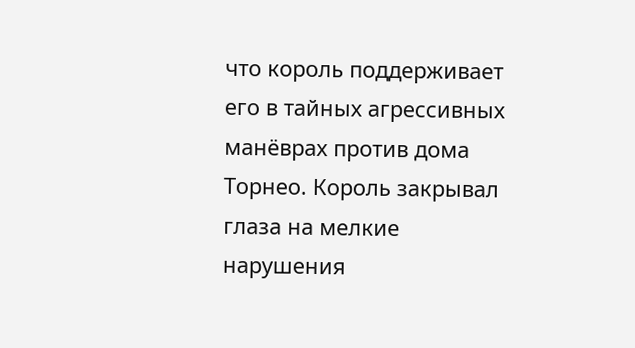что король поддерживает его в тайных агрессивных манёврах против дома Торнео. Король закрывал глаза на мелкие нарушения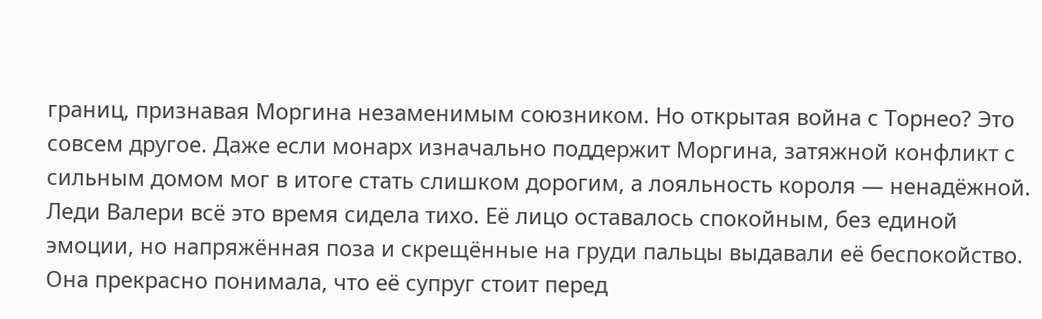границ, признавая Моргина незаменимым союзником. Но открытая война с Торнео? Это совсем другое. Даже если монарх изначально поддержит Моргина, затяжной конфликт с сильным домом мог в итоге стать слишком дорогим, а лояльность короля — ненадёжной.
Леди Валери всё это время сидела тихо. Её лицо оставалось спокойным, без единой эмоции, но напряжённая поза и скрещённые на груди пальцы выдавали её беспокойство. Она прекрасно понимала, что её супруг стоит перед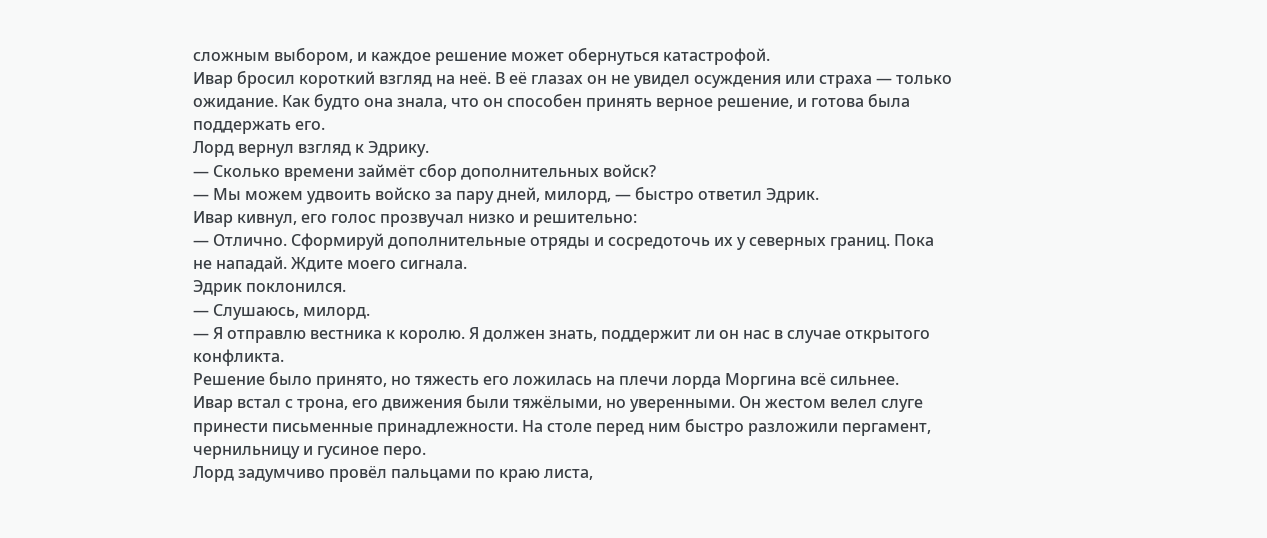сложным выбором, и каждое решение может обернуться катастрофой.
Ивар бросил короткий взгляд на неё. В её глазах он не увидел осуждения или страха — только ожидание. Как будто она знала, что он способен принять верное решение, и готова была поддержать его.
Лорд вернул взгляд к Эдрику.
— Сколько времени займёт сбор дополнительных войск?
— Мы можем удвоить войско за пару дней, милорд, — быстро ответил Эдрик.
Ивар кивнул, его голос прозвучал низко и решительно:
— Отлично. Сформируй дополнительные отряды и сосредоточь их у северных границ. Пока не нападай. Ждите моего сигнала.
Эдрик поклонился.
— Слушаюсь, милорд.
— Я отправлю вестника к королю. Я должен знать, поддержит ли он нас в случае открытого конфликта.
Решение было принято, но тяжесть его ложилась на плечи лорда Моргина всё сильнее.
Ивар встал с трона, его движения были тяжёлыми, но уверенными. Он жестом велел слуге принести письменные принадлежности. На столе перед ним быстро разложили пергамент, чернильницу и гусиное перо.
Лорд задумчиво провёл пальцами по краю листа,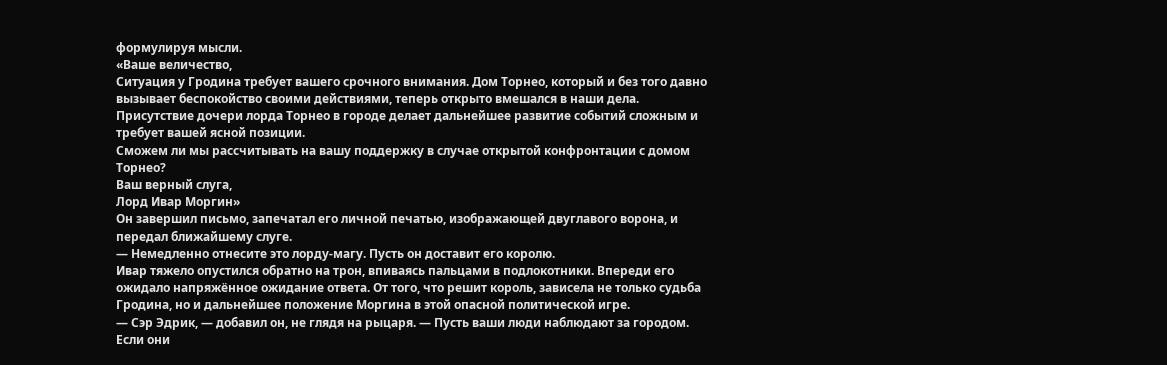формулируя мысли.
«Ваше величество,
Ситуация у Гродина требует вашего срочного внимания. Дом Торнео, который и без того давно вызывает беспокойство своими действиями, теперь открыто вмешался в наши дела. Присутствие дочери лорда Торнео в городе делает дальнейшее развитие событий сложным и требует вашей ясной позиции.
Сможем ли мы рассчитывать на вашу поддержку в случае открытой конфронтации с домом Торнео?
Ваш верный слуга,
Лорд Ивар Моргин»
Он завершил письмо, запечатал его личной печатью, изображающей двуглавого ворона, и передал ближайшему слуге.
— Немедленно отнесите это лорду-магу. Пусть он доставит его королю.
Ивар тяжело опустился обратно на трон, впиваясь пальцами в подлокотники. Впереди его ожидало напряжённое ожидание ответа. От того, что решит король, зависела не только судьба Гродина, но и дальнейшее положение Моргина в этой опасной политической игре.
— Сэр Эдрик, — добавил он, не глядя на рыцаря. — Пусть ваши люди наблюдают за городом. Если они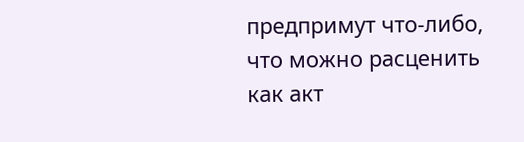предпримут что-либо, что можно расценить как акт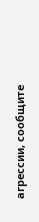агрессии, сообщите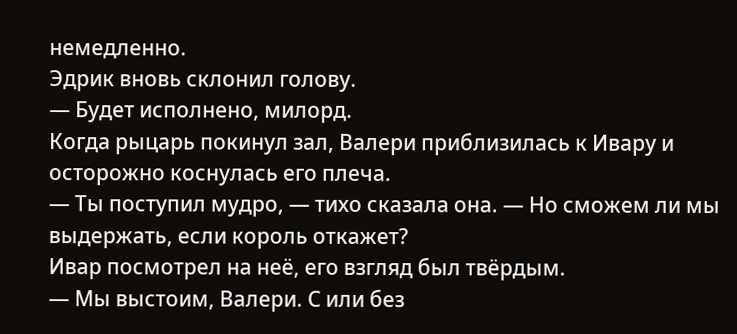немедленно.
Эдрик вновь склонил голову.
— Будет исполнено, милорд.
Когда рыцарь покинул зал, Валери приблизилась к Ивару и осторожно коснулась его плеча.
— Ты поступил мудро, — тихо сказала она. — Но сможем ли мы выдержать, если король откажет?
Ивар посмотрел на неё, его взгляд был твёрдым.
— Мы выстоим, Валери. С или без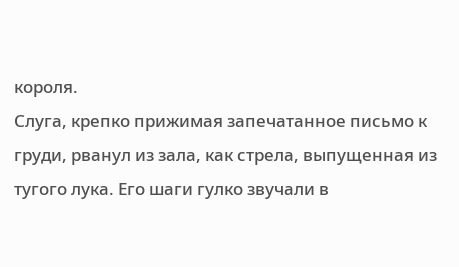короля.
Слуга, крепко прижимая запечатанное письмо к груди, рванул из зала, как стрела, выпущенная из тугого лука. Его шаги гулко звучали в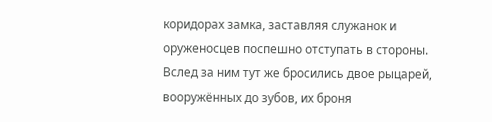коридорах замка, заставляя служанок и оруженосцев поспешно отступать в стороны. Вслед за ним тут же бросились двое рыцарей, вооружённых до зубов, их броня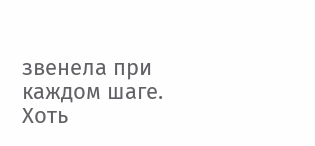звенела при каждом шаге. Хоть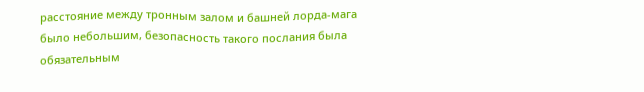расстояние между тронным залом и башней лорда-мага было небольшим, безопасность такого послания была обязательным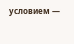условием —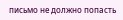письмо не должно попасть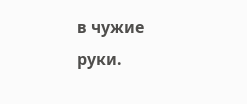в чужие руки.